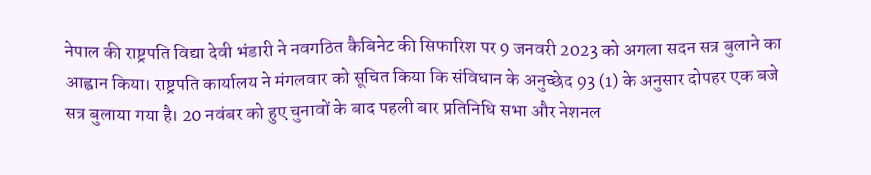नेपाल की राष्ट्रपति विद्या देवी भंडारी ने नवगठित कैबिनेट की सिफारिश पर 9 जनवरी 2023 को अगला सदन सत्र बुलाने का आह्वान किया। राष्ट्रपति कार्यालय ने मंगलवार को सूचित किया कि संविधान के अनुच्छेद 93 (1) के अनुसार दोपहर एक बजे सत्र बुलाया गया है। 20 नवंबर को हुए चुनावों के बाद पहली बार प्रतिनिधि सभा और नेशनल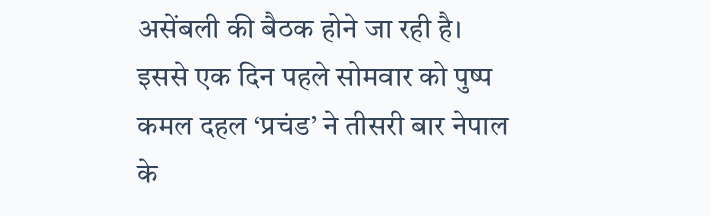असेंबली की बैठक होने जा रही है।
इससे एक दिन पहले सोमवार को पुष्प कमल दहल ‘प्रचंड’ ने तीसरी बार नेपाल के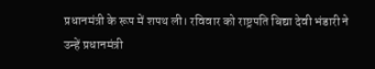प्रधानमंत्री के रूप में शपथ ली। रविवार को राष्ट्रपति बिद्या देवी भंडारी ने उन्हें प्रधानमंत्री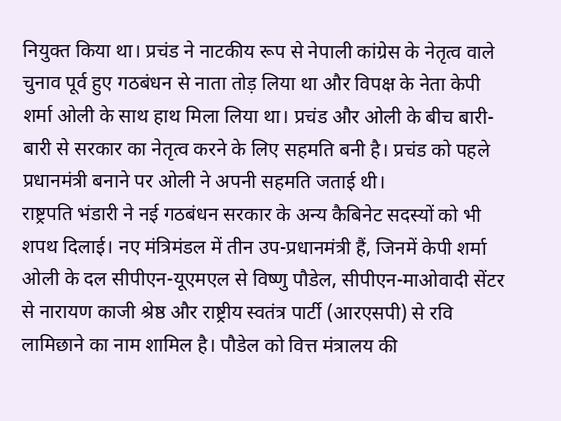नियुक्त किया था। प्रचंड ने नाटकीय रूप से नेपाली कांग्रेस के नेतृत्व वाले चुनाव पूर्व हुए गठबंधन से नाता तोड़ लिया था और विपक्ष के नेता केपी शर्मा ओली के साथ हाथ मिला लिया था। प्रचंड और ओली के बीच बारी-बारी से सरकार का नेतृत्व करने के लिए सहमति बनी है। प्रचंड को पहले प्रधानमंत्री बनाने पर ओली ने अपनी सहमति जताई थी।
राष्ट्रपति भंडारी ने नई गठबंधन सरकार के अन्य कैबिनेट सदस्यों को भी शपथ दिलाई। नए मंत्रिमंडल में तीन उप-प्रधानमंत्री हैं, जिनमें केपी शर्मा ओली के दल सीपीएन-यूएमएल से विष्णु पौडेल, सीपीएन-माओवादी सेंटर से नारायण काजी श्रेष्ठ और राष्ट्रीय स्वतंत्र पार्टी (आरएसपी) से रवि लामिछाने का नाम शामिल है। पौडेल को वित्त मंत्रालय की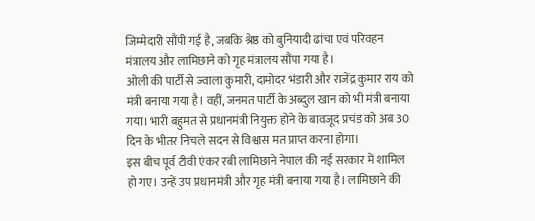जिम्मेदारी सौंपी गई है, जबकि श्रेष्ठ को बुनियादी ढांचा एवं परिवहन मंत्रालय और लामिछाने को गृह मंत्रालय सौंपा गया है।
ओली की पार्टी से ज्वाला कुमारी, दामोदर भंडारी और राजेंद्र कुमार राय को मंत्री बनाया गया है। वहीं, जनमत पार्टी के अब्दुल खान को भी मंत्री बनाया गया। भारी बहुमत से प्रधानमंत्री नियुक्त होने के बावजूद प्रचंड को अब 30 दिन के भीतर निचले सदन से विश्वास मत प्राप्त करना होगा।
इस बीच पूर्व टीवी एंकर रबी लामिछाने नेपाल की नई सरकार में शामिल हो गए। उन्हें उप प्रधानमंत्री और गृह मंत्री बनाया गया है। लामिछाने की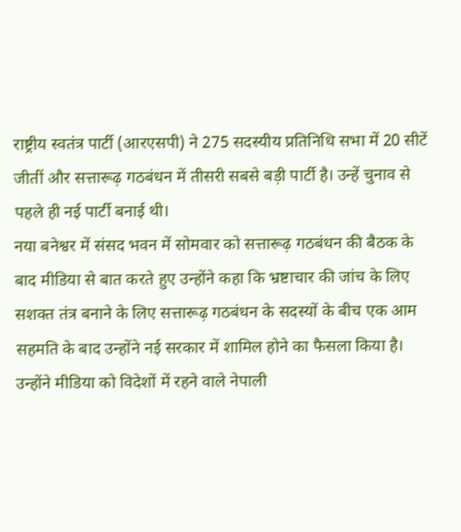राष्ट्रीय स्वतंत्र पार्टी (आरएसपी) ने 275 सदस्यीय प्रतिनिधि सभा में 20 सीटें जीतीं और सत्तारूढ़ गठबंधन में तीसरी सबसे बड़ी पार्टी है। उन्हें चुनाव से पहले ही नई पार्टी बनाई थी।
नया बनेश्वर में संसद भवन में सोमवार को सत्तारूढ़ गठबंधन की बैठक के बाद मीडिया से बात करते हुए उन्होंने कहा कि भ्रष्टाचार की जांच के लिए सशक्त तंत्र बनाने के लिए सत्तारूढ़ गठबंधन के सदस्यों के बीच एक आम सहमति के बाद उन्होंने नई सरकार में शामिल होने का फैसला किया है।
उन्होंने मीडिया को विदेशों में रहने वाले नेपाली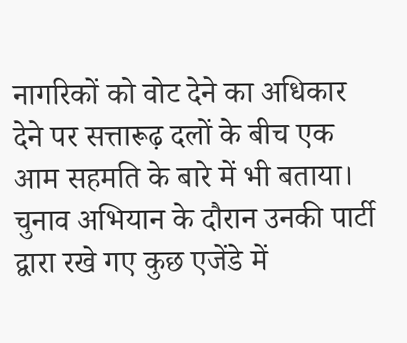नागरिकों को वोट देने का अधिकार देने पर सत्तारूढ़ दलों के बीच एक आम सहमति के बारे में भी बताया। चुनाव अभियान के दौरान उनकी पार्टी द्वारा रखे गए कुछ एजेंडे में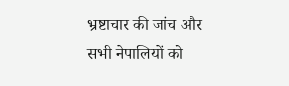भ्रष्टाचार की जांच और सभी नेपालियों को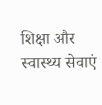शिक्षा और स्वास्थ्य सेवाएं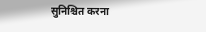सुनिश्चित करना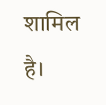शामिल है।